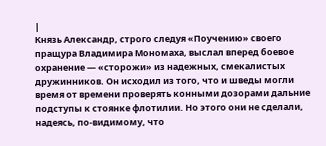|
Князь Александр, строго следуя «Поучению» своего пращура Владимира Мономаха, выслал вперед боевое охранение — «сторожи» из надежных, смекалистых дружинников. Он исходил из того, что и шведы могли время от времени проверять конными дозорами дальние подступы к стоянке флотилии. Но этого они не сделали, надеясь, по-видимому, что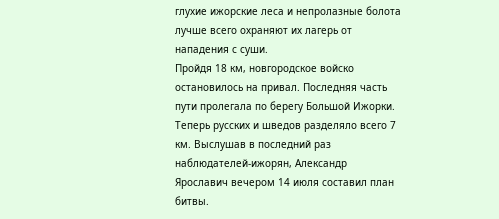глухие ижорские леса и непролазные болота лучше всего охраняют их лагерь от нападения с суши.
Пройдя 18 км, новгородское войско остановилось на привал. Последняя часть пути пролегала по берегу Большой Ижорки. Теперь русских и шведов разделяло всего 7 км. Выслушав в последний раз наблюдателей-ижорян, Александр Ярославич вечером 14 июля составил план битвы.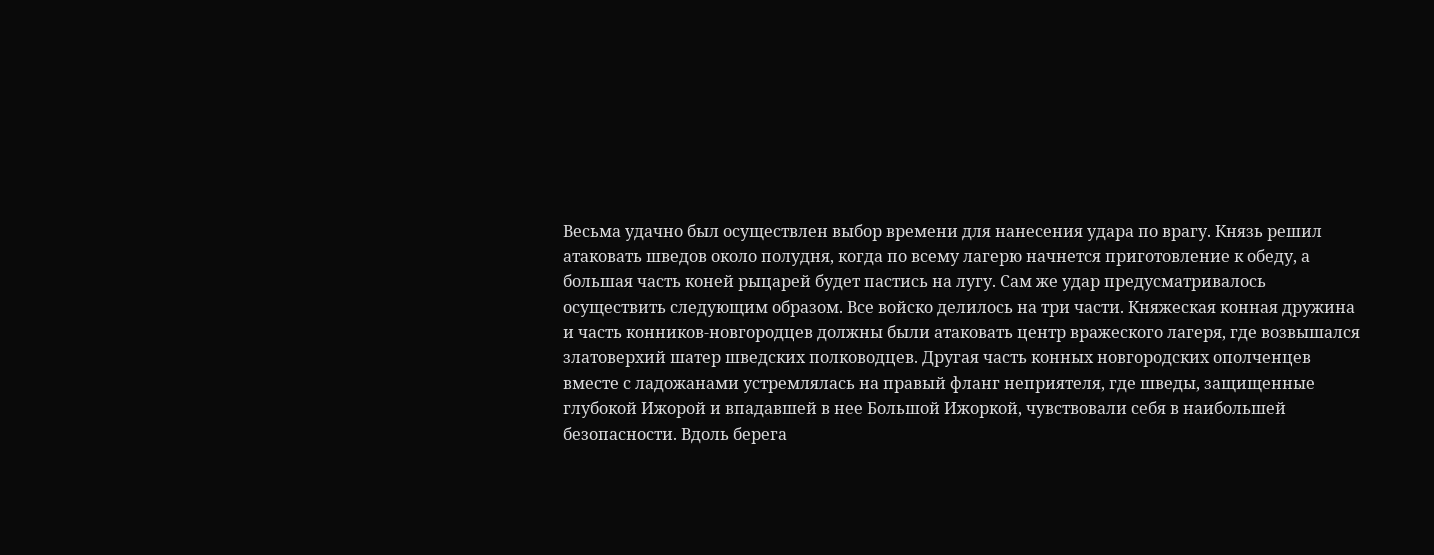Весьма удачно был осуществлен выбор времени для нанесения удара по врагу. Князь решил атаковать шведов около полудня, когда по всему лагерю начнется приготовление к обеду, а большая часть коней рыцарей будет пастись на лугу. Сам же удар предусматривалось осуществить следующим образом. Все войско делилось на три части. Княжеская конная дружина и часть конников-новгородцев должны были атаковать центр вражеского лагеря, где возвышался златоверхий шатер шведских полководцев. Другая часть конных новгородских ополченцев вместе с ладожанами устремлялась на правый фланг неприятеля, где шведы, защищенные глубокой Ижорой и впадавшей в нее Большой Ижоркой, чувствовали себя в наибольшей безопасности. Вдоль берега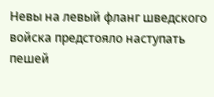Невы на левый фланг шведского войска предстояло наступать пешей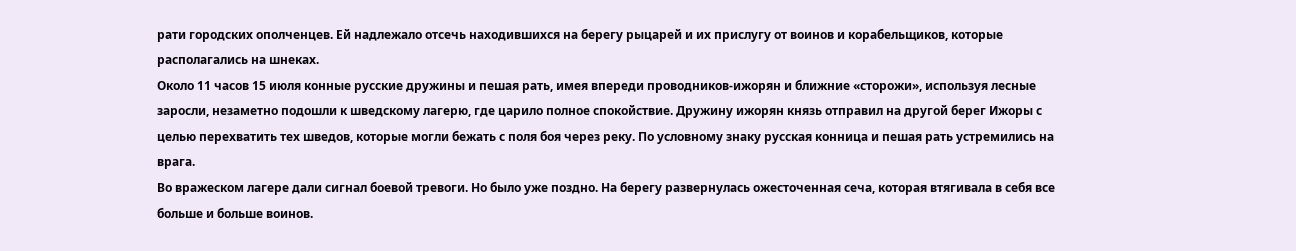рати городских ополченцев. Ей надлежало отсечь находившихся на берегу рыцарей и их прислугу от воинов и корабельщиков, которые располагались на шнеках.
Около 11 часов 15 июля конные русские дружины и пешая рать, имея впереди проводников-ижорян и ближние «сторожи», используя лесные заросли, незаметно подошли к шведскому лагерю, где царило полное спокойствие. Дружину ижорян князь отправил на другой берег Ижоры с целью перехватить тех шведов, которые могли бежать с поля боя через реку. По условному знаку русская конница и пешая рать устремились на врага.
Во вражеском лагере дали сигнал боевой тревоги. Но было уже поздно. На берегу развернулась ожесточенная сеча, которая втягивала в себя все больше и больше воинов.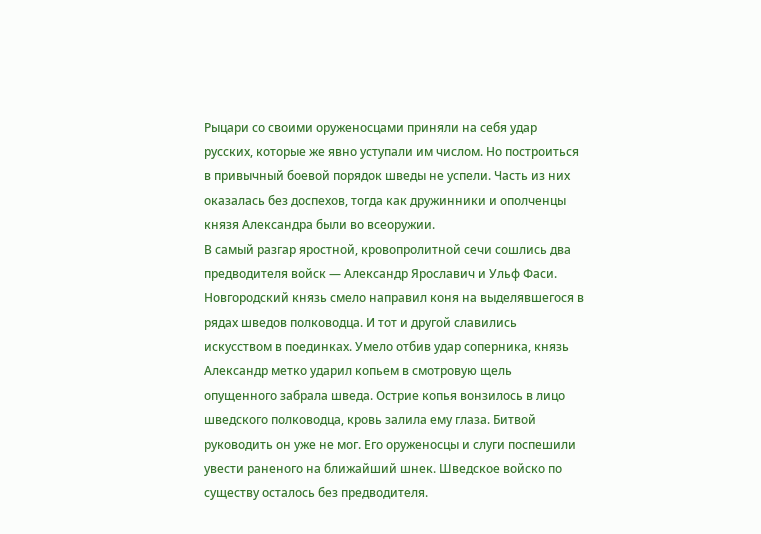Рыцари со своими оруженосцами приняли на себя удар русских, которые же явно уступали им числом. Но построиться в привычный боевой порядок шведы не успели. Часть из них оказалась без доспехов, тогда как дружинники и ополченцы князя Александра были во всеоружии.
В самый разгар яростной, кровопролитной сечи сошлись два предводителя войск — Александр Ярославич и Ульф Фаси. Новгородский князь смело направил коня на выделявшегося в рядах шведов полководца. И тот и другой славились искусством в поединках. Умело отбив удар соперника, князь Александр метко ударил копьем в смотровую щель опущенного забрала шведа. Острие копья вонзилось в лицо шведского полководца, кровь залила ему глаза. Битвой руководить он уже не мог. Его оруженосцы и слуги поспешили увести раненого на ближайший шнек. Шведское войско по существу осталось без предводителя.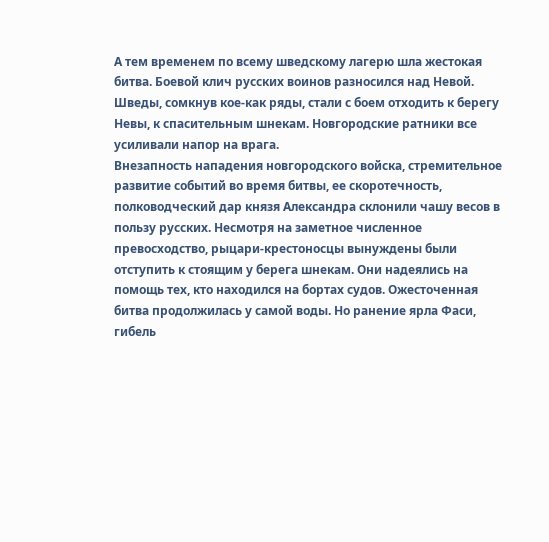А тем временем по всему шведскому лагерю шла жестокая битва. Боевой клич русских воинов разносился над Невой. Шведы, сомкнув кое-как ряды, стали с боем отходить к берегу Невы, к спасительным шнекам. Новгородские ратники все усиливали напор на врага.
Внезапность нападения новгородского войска, стремительное развитие событий во время битвы, ее скоротечность, полководческий дар князя Александра склонили чашу весов в пользу русских. Несмотря на заметное численное превосходство, рыцари-крестоносцы вынуждены были отступить к стоящим у берега шнекам. Они надеялись на помощь тех, кто находился на бортах судов. Ожесточенная битва продолжилась у самой воды. Но ранение ярла Фаси, гибель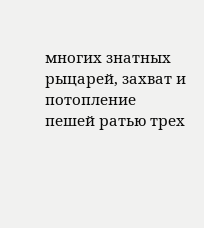многих знатных рыцарей, захват и потопление пешей ратью трех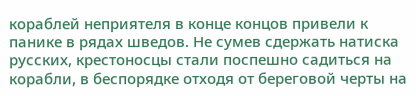кораблей неприятеля в конце концов привели к панике в рядах шведов. Не сумев сдержать натиска русских, крестоносцы стали поспешно садиться на корабли, в беспорядке отходя от береговой черты на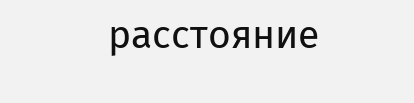расстояние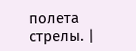полета стрелы. |